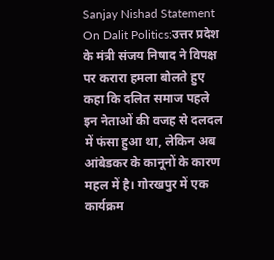Sanjay Nishad Statement On Dalit Politics:उत्तर प्रदेश के मंत्री संजय निषाद ने विपक्ष पर करारा हमला बोलते हुए कहा कि दलित समाज पहले इन नेताओं की वजह से दलदल में फंसा हुआ था, लेकिन अब आंबेडकर के कानूनों के कारण महल में है। गोरखपुर में एक कार्यक्रम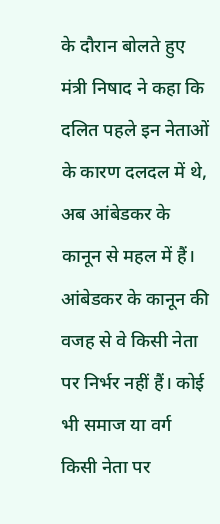के दौरान बोलते हुए मंत्री निषाद ने कहा कि दलित पहले इन नेताओं के कारण दलदल में थे, अब आंबेडकर के कानून से महल में हैं। आंबेडकर के कानून की वजह से वे किसी नेता पर निर्भर नहीं हैं। कोई भी समाज या वर्ग किसी नेता पर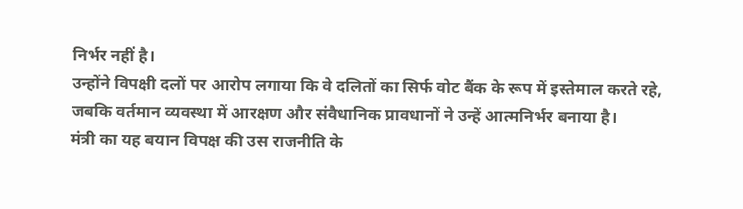निर्भर नहीं है।
उन्होंने विपक्षी दलों पर आरोप लगाया कि वे दलितों का सिर्फ वोट बैंक के रूप में इस्तेमाल करते रहे, जबकि वर्तमान व्यवस्था में आरक्षण और संवैधानिक प्रावधानों ने उन्हें आत्मनिर्भर बनाया है।
मंत्री का यह बयान विपक्ष की उस राजनीति के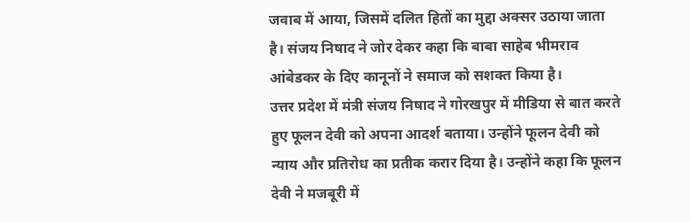जवाब में आया, जिसमें दलित हितों का मुद्दा अक्सर उठाया जाता है। संजय निषाद ने जोर देकर कहा कि बाबा साहेब भीमराव आंबेडकर के दिए कानूनों ने समाज को सशक्त किया है।
उत्तर प्रदेश में मंत्री संजय निषाद ने गोरखपुर में मीडिया से बात करते हुए फूलन देवी को अपना आदर्श बताया। उन्होंने फूलन देवी को न्याय और प्रतिरोध का प्रतीक करार दिया है। उन्होंने कहा कि फूलन देवी ने मजबूरी में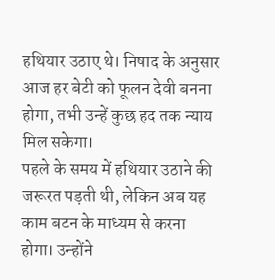हथियार उठाए थे। निषाद के अनुसार आज हर बेटी को फूलन देवी बनना होगा, तभी उन्हें कुछ हद तक न्याय मिल सकेगा।
पहले के समय में हथियार उठाने की जरूरत पड़ती थी, लेकिन अब यह काम बटन के माध्यम से करना होगा। उन्होंने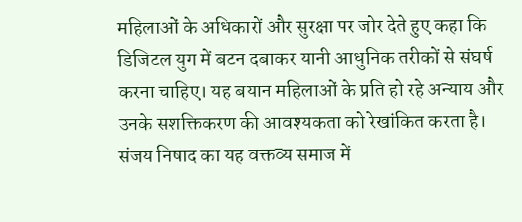महिलाओं के अधिकारों और सुरक्षा पर जोर देते हुए कहा कि डिजिटल युग में बटन दबाकर यानी आधुनिक तरीकों से संघर्ष करना चाहिए। यह बयान महिलाओं के प्रति हो रहे अन्याय और उनके सशक्तिकरण की आवश्यकता को रेखांकित करता है। संजय निषाद का यह वक्तव्य समाज में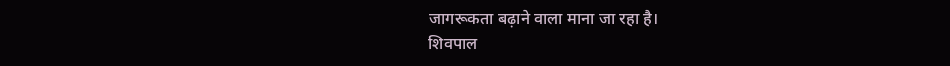जागरूकता बढ़ाने वाला माना जा रहा है।
शिवपाल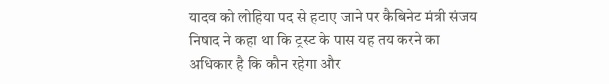यादव को लोहिया पद से हटाए जाने पर कैबिनेट मंत्री संजय निषाद ने कहा था कि ट्रस्ट के पास यह तय करने का अधिकार है कि कौन रहेगा और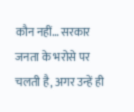कौन नहीं… सरकार जनता के भरोसे पर चलती है, अगर उन्हें ही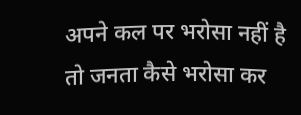अपने कल पर भरोसा नहीं है तो जनता कैसे भरोसा कर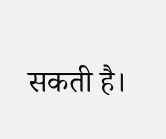सकती है।